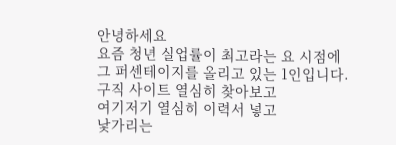안녕하세요
요즘 청년 실업률이 최고라는 요 시점에
그 퍼센테이지를 올리고 있는 1인입니다.
구직 사이트 열심히 찾아보고
여기저기 열심히 이력서 넣고
낯가리는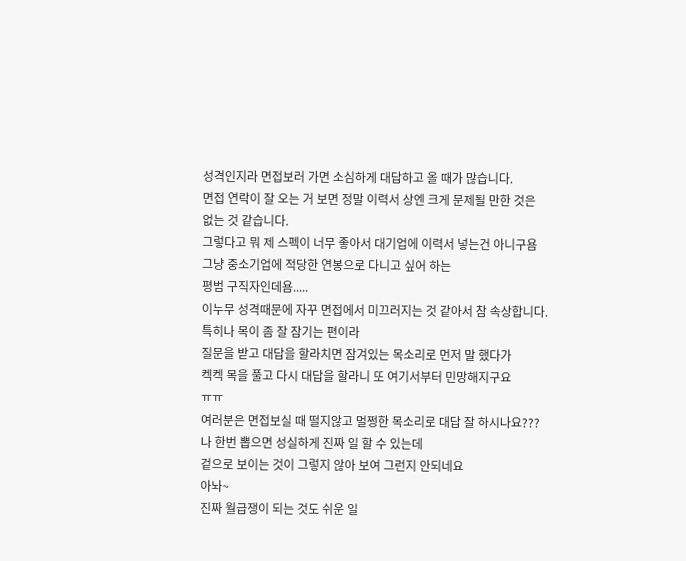성격인지라 면접보러 가면 소심하게 대답하고 올 때가 많습니다.
면접 연락이 잘 오는 거 보면 정말 이력서 상엔 크게 문제될 만한 것은
없는 것 같습니다.
그렇다고 뭐 제 스펙이 너무 좋아서 대기업에 이력서 넣는건 아니구욤
그냥 중소기업에 적당한 연봉으로 다니고 싶어 하는
평범 구직자인데욤.....
이누무 성격때문에 자꾸 면접에서 미끄러지는 것 같아서 참 속상합니다.
특히나 목이 좀 잘 잠기는 편이라
질문을 받고 대답을 할라치면 잠겨있는 목소리로 먼저 말 했다가
켁켁 목을 풀고 다시 대답을 할라니 또 여기서부터 민망해지구요
ㅠㅠ
여러분은 면접보실 때 떨지않고 멀쩡한 목소리로 대답 잘 하시나요???
나 한번 뽑으면 성실하게 진짜 일 할 수 있는데
겉으로 보이는 것이 그렇지 않아 보여 그런지 안되네요
아놔~
진짜 월급쟁이 되는 것도 쉬운 일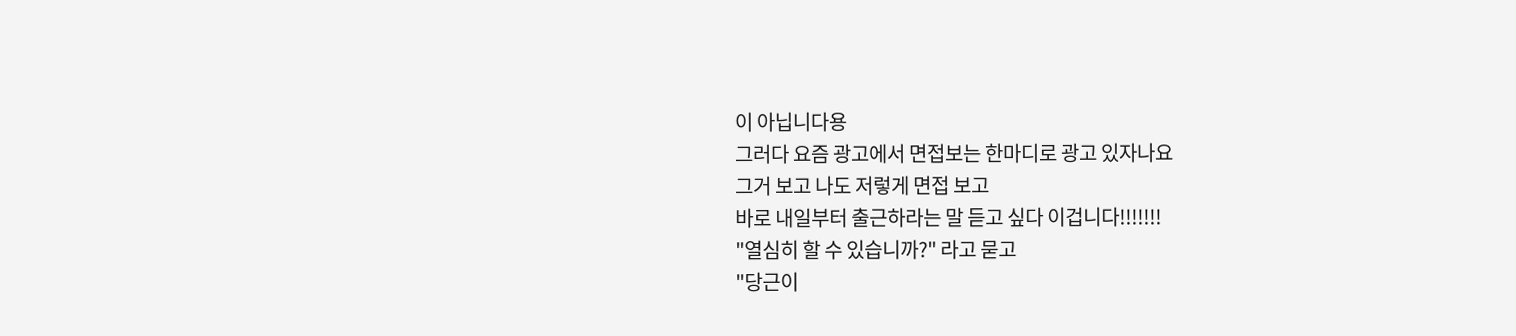이 아닙니다용
그러다 요즘 광고에서 면접보는 한마디로 광고 있자나요
그거 보고 나도 저렇게 면접 보고
바로 내일부터 출근하라는 말 듣고 싶다 이겁니다!!!!!!!
"열심히 할 수 있습니까?" 라고 묻고
"당근이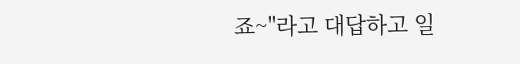죠~"라고 대답하고 일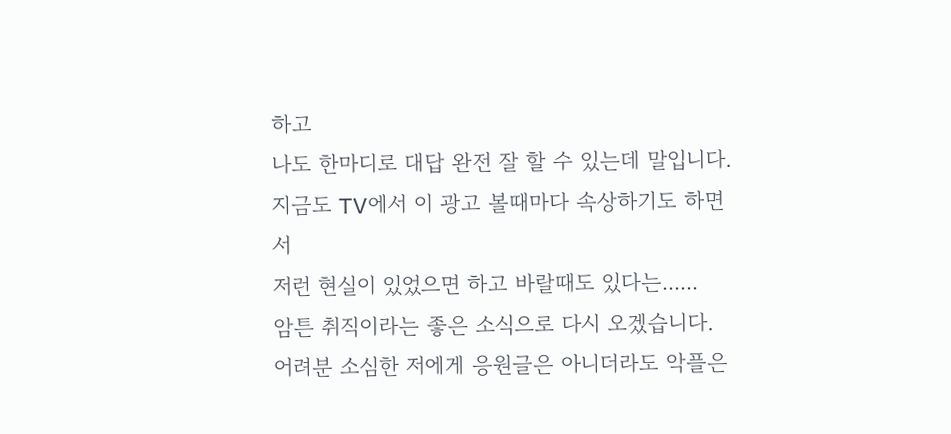하고
나도 한마디로 대답 완전 잘 할 수 있는데 말입니다.
지금도 TV에서 이 광고 볼때마다 속상하기도 하면서
저런 현실이 있었으면 하고 바랄때도 있다는......
암튼 취직이라는 좋은 소식으로 다시 오겠습니다.
어려분 소심한 저에게 응원글은 아니더라도 악플은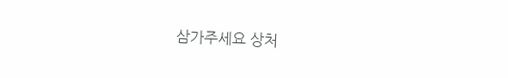삼가주세요 상처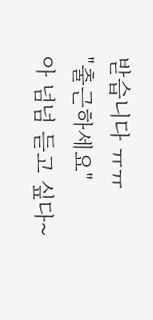받습니다 ㅠㅠ
"출근하세요"
아 넘넘 듣고 싶다~